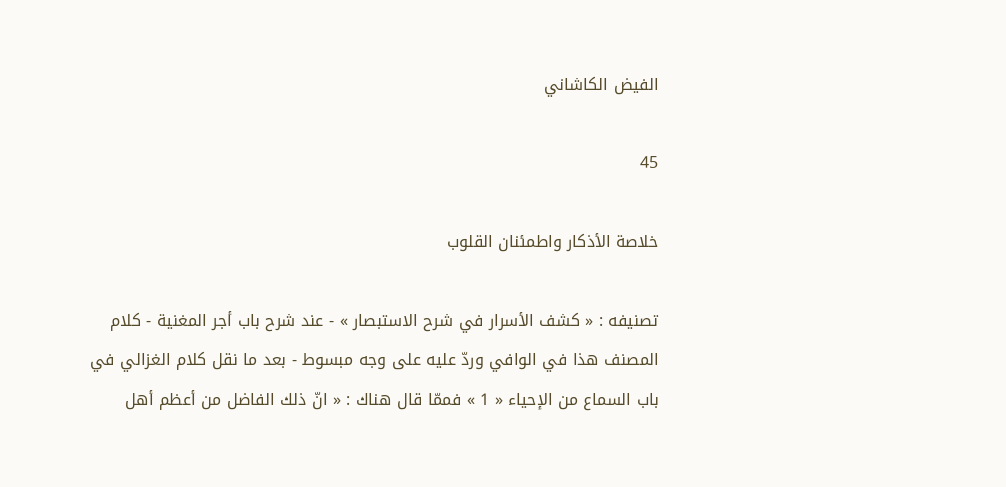الفيض الكاشاني

45

خلاصة الأذكار واطمئنان القلوب

تصنيفه : « كشف الأسرار في شرح الاستبصار » - عند شرح باب أجر المغنية - كلام المصنف هذا في الوافي وردّ عليه على وجه مبسوط - بعد ما نقل كلام الغزالي في باب السماع من الإحياء « 1 » فممّا قال هناك : « انّ ذلك الفاضل من أعظم أهل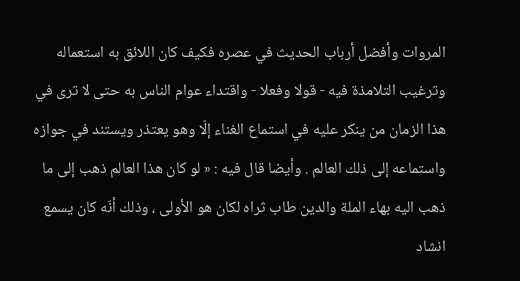المروات وأفضل أرباب الحديث في عصره فكيف كان اللائق به استعماله وترغيب التلامذة فيه - قولا وفعلا - واقتداء عوام الناس به حتى لا ترى في هذا الزمان من ينكر عليه في استماع الغناء إلّا وهو يعتذر ويستند في جوازه واستماعه إلى ذلك العالم . وأيضا قال فيه : « لو كان هذا العالم ذهب إلى ما ذهب اليه بهاء الملة والدين طاب ثراه لكان هو الأولى ، وذلك أنّه كان يسمع انشاد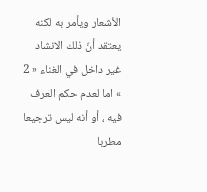الأشعار ويأمر به لكنه يعتقد أنّ ذلك الانشاد غير داخل في الغناء « 2 » اما لعدم حكم العرف فيه ، أو أنه ليس ترجيعا مطربا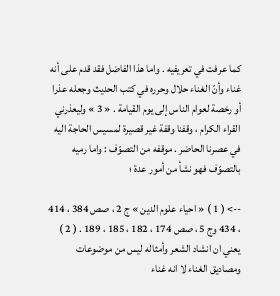كما عرفت في تعريفيه . واما هذا الفاضل فقد قدم على أنه غناء وأنّ الغناء حلال وحرره في كتب الحديث وجعله عذرا أو رخصة لعوام الناس إلى يوم القيامة . « 3 » وليعذرني القراء الكرام ، وقفنا وقفة غير قصيرة لمسيس الحاجة اليه في عصرنا الحاضر . موقفه من التصوّف : واما رميه بالتصوّف فهو نشأ من أمور عدة ؛

--> ( 1 ) « احياء علوم الدين » ج 2 ، صص 384 ، 414 ، 434 وج 5 ، صص 174 ، 182 ، 185 ، 189 . ( 2 ) يعني ان انشاد الشعر وأمثاله ليس من موضوعات ومصاديق الغناء لا انه غناء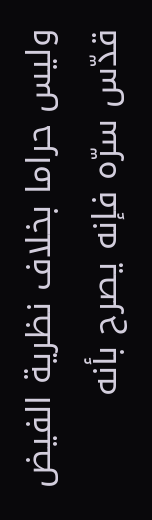وليس حراما بخلاف نظرية الفيض قدّس سرّه فإنه يصرح بأنه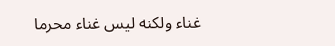غناء ولكنه ليس غناء محرما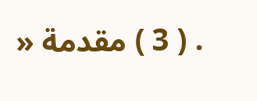. ( 3 ) مقدمة «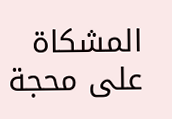المشكاة على محجة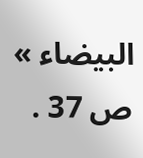البيضاء » ص 37 .